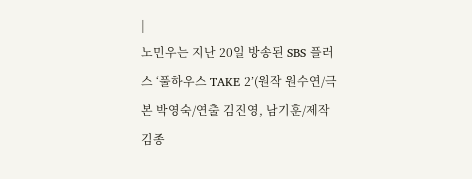|
노민우는 지난 20일 방송된 SBS 플러스 ‘풀하우스 TAKE 2’(원작 원수연/극본 박영숙/연출 김진영, 남기훈/제작 김종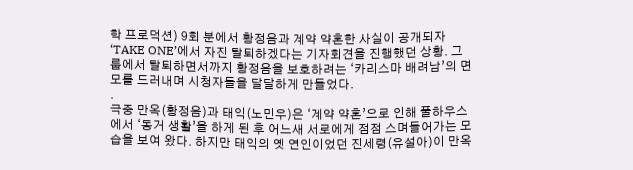학 프로덕션) 9회 분에서 황정음과 계약 약혼한 사실이 공개되자 ‘TAKE ONE’에서 자진 탈퇴하겠다는 기자회견을 진행했던 상황. 그룹에서 탈퇴하면서까지 황정음을 보호하려는 ‘카리스마 배려남’의 면모를 드러내며 시청자들을 달달하게 만들었다.
.
극중 만옥(황정음)과 태익(노민우)은 ‘계약 약혼’으로 인해 풀하우스에서 ‘동거 생활’을 하게 된 후 어느새 서로에게 점점 스며들어가는 모습을 보여 왔다. 하지만 태익의 옛 연인이었던 진세령(유설아)이 만옥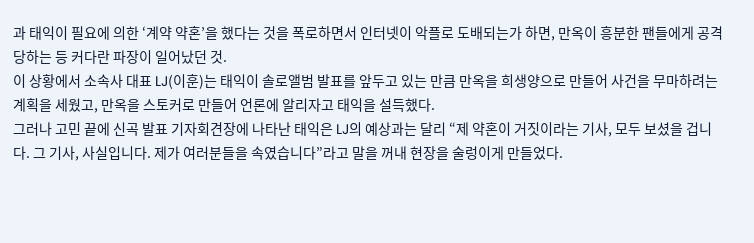과 태익이 필요에 의한 ‘계약 약혼’을 했다는 것을 폭로하면서 인터넷이 악플로 도배되는가 하면, 만옥이 흥분한 팬들에게 공격당하는 등 커다란 파장이 일어났던 것.
이 상황에서 소속사 대표 LJ(이훈)는 태익이 솔로앨범 발표를 앞두고 있는 만큼 만옥을 희생양으로 만들어 사건을 무마하려는 계획을 세웠고, 만옥을 스토커로 만들어 언론에 알리자고 태익을 설득했다.
그러나 고민 끝에 신곡 발표 기자회견장에 나타난 태익은 LJ의 예상과는 달리 “제 약혼이 거짓이라는 기사, 모두 보셨을 겁니다. 그 기사, 사실입니다. 제가 여러분들을 속였습니다”라고 말을 꺼내 현장을 술렁이게 만들었다.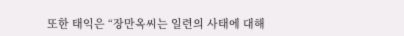또한 태익은 “장만옥씨는 일련의 사태에 대해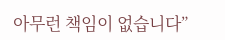아무런 책임이 없습니다”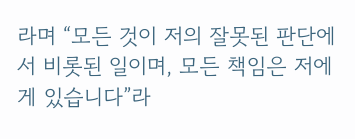라며 “모든 것이 저의 잘못된 판단에서 비롯된 일이며, 모든 책임은 저에게 있습니다”라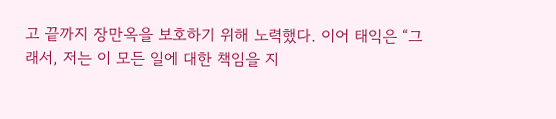고 끝까지 장만옥을 보호하기 위해 노력했다. 이어 태익은 “그래서, 저는 이 모든 일에 대한 책임을 지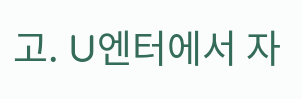고. U엔터에서 자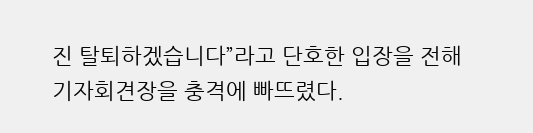진 탈퇴하겠습니다”라고 단호한 입장을 전해 기자회견장을 충격에 빠뜨렸다.